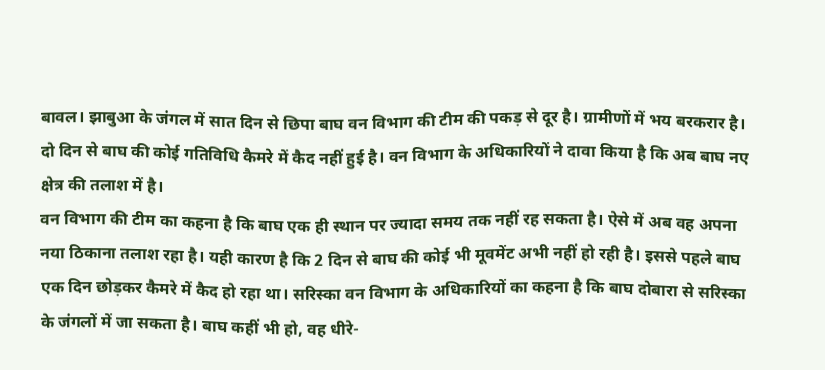बावल। झाबुआ के जंगल में सात दिन से छिपा बाघ वन विभाग की टीम की पकड़ से दूर है। ग्रामीणों में भय बरकरार है। दो दिन से बाघ की कोई गतिविधि कैमरे में कैद नहीं हुई है। वन विभाग के अधिकारियों ने दावा किया है कि अब बाघ नए क्षेत्र की तलाश में है।
वन विभाग की टीम का कहना है कि बाघ एक ही स्थान पर ज्यादा समय तक नहीं रह सकता है। ऐसे में अब वह अपना नया ठिकाना तलाश रहा है। यही कारण है कि 2 दिन से बाघ की कोई भी मूवमेंट अभी नहीं हो रही है। इससे पहले बाघ एक दिन छोड़कर कैमरे में कैद हो रहा था। सरिस्का वन विभाग के अधिकारियों का कहना है कि बाघ दोबारा से सरिस्का के जंगलों में जा सकता है। बाघ कहीं भी हो, वह धीरे-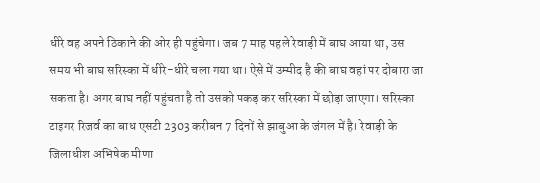धीरे वह अपने ठिकाने की ओर ही पहुंचेगा। जब 7 माह पहले रेवाड़ी में बाघ आया था, उस समय भी बाघ सरिस्का में धीरे-धीरे चला गया था। ऐसे में उम्मीद है की बाघ वहां पर दोबारा जा सकता है। अगर बाघ नहीं पहुंचता है तो उसको पकड़ कर सरिस्का में छोड़ा जाएगा। सरिस्का टाइगर रिजर्व का बाध एसटी 2303 करीबन 7 दिनों से झाबुआ के जंगल में है। रेवाड़ी के जिलाधीश अभिषेक मीणा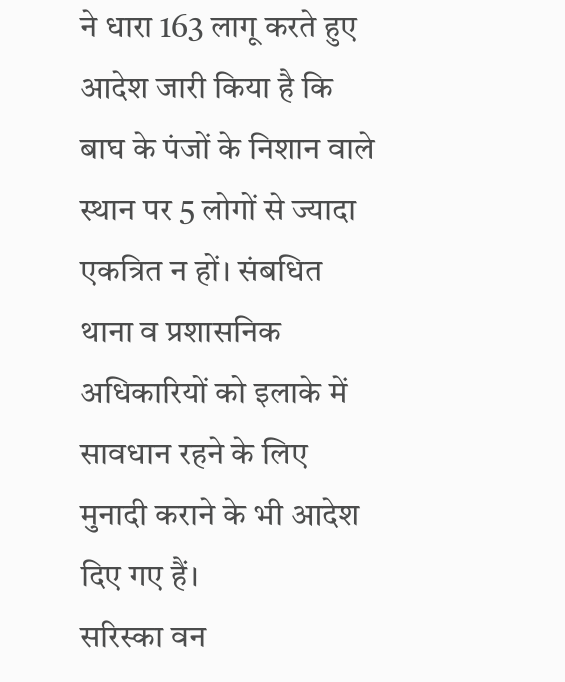ने धारा 163 लागू करते हुए आदेश जारी किया है कि बाघ के पंजों के निशान वाले स्थान पर 5 लोगों से ज्यादा एकत्रित न हों। संबधित थाना व प्रशासनिक अधिकारियों को इलाके में सावधान रहने के लिए मुनादी कराने के भी आदेश दिए गए हैं।
सरिस्का वन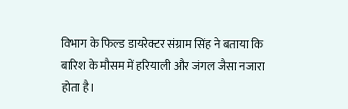विभाग के फिल्ड डायरेक्टर संग्राम सिंह ने बताया कि बारिश के मौसम में हरियाली और जंगल जैसा नजारा होता है।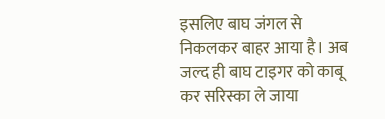इसलिए बाघ जंगल से निकलकर बाहर आया है। अब जल्द ही बाघ टाइगर को काबू कर सरिस्का ले जाया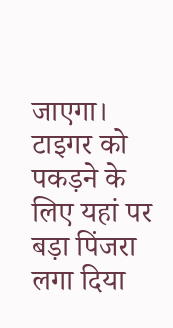जाएगा। टाइगर को पकड़ने के लिए यहां पर बड़ा पिंजरा लगा दिया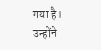गया है। उन्होंने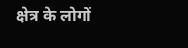क्षेत्र के लोगों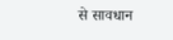से सावधान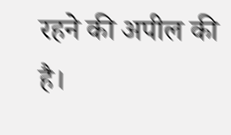रहने की अपील की है।